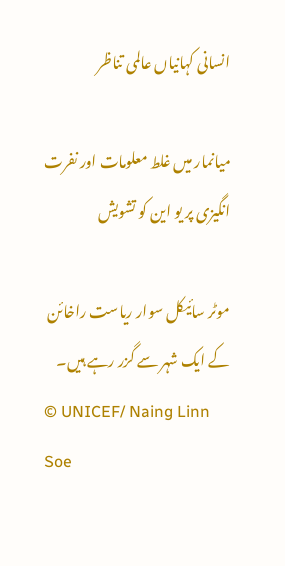انسانی کہانیاں عالمی تناظر

میانمار میں غلط معلومات اور نفرت انگیزی پر یو این کو تشویش

موٹر سائیکل سوار ریاست راخائن کے ایک شہر سے گزر رہے ہیں۔
© UNICEF/ Naing Linn Soe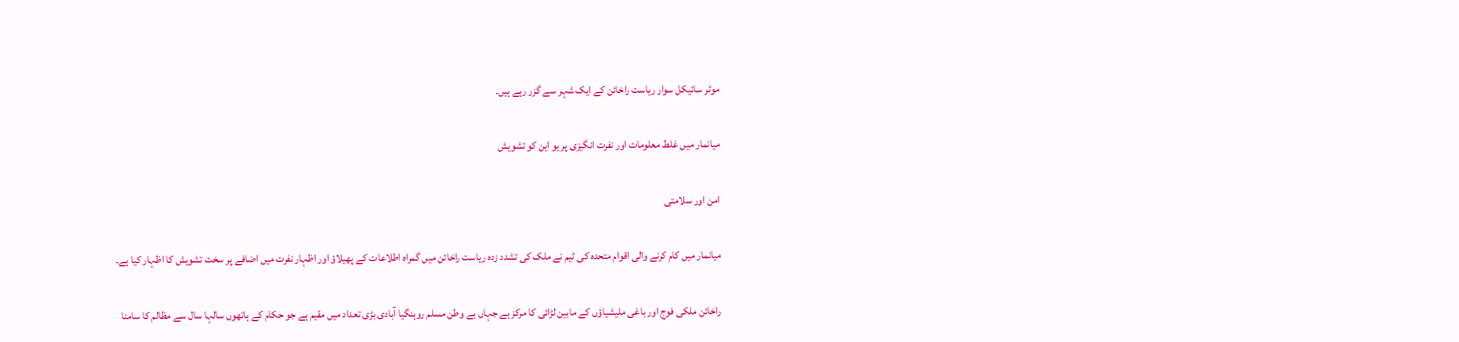موٹر سائیکل سوار ریاست راخائن کے ایک شہر سے گزر رہے ہیں۔

میانمار میں غلط معلومات اور نفرت انگیزی پر یو این کو تشویش

امن اور سلامتی

میانمار میں کام کرنے والی اقوام متحدہ کی ٹیم نے ملک کی تشدد زدہ ریاست راخائن میں گمراہ اطلاعات کے پھیلاؤ اور اظہار نفرت میں اضافے پر سخت تشویش کا اظہار کیا ہے۔

راخائن ملکی فوج اور باغی ملیشیاؤں کے مابین لڑائی کا مرکز ہے جہاں بے وطن مسلم روہنگیا آبادی بڑی تعداد میں مقیم ہے جو حکام کے ہاتھوں سالہا سال سے مظالم کا سامنا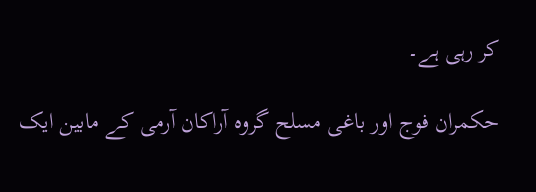کر رہی ہے۔

حکمران فوج اور باغی مسلح گروہ آراکان آرمی کے مابین ایک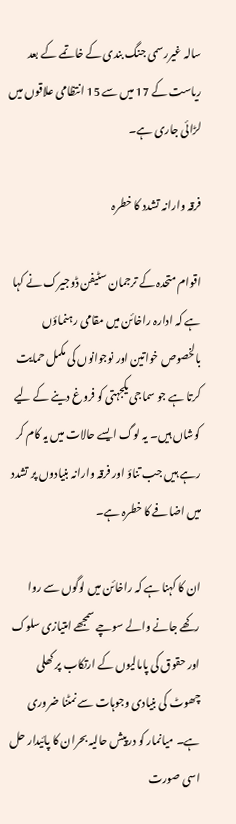سالہ غیررسمی جنگ بندی کے خاتمے کے بعد ریاست کے 17 میں سے 15 انتظامی علاقوں میں لڑائی جاری ہے۔

فرقہ وارانہ تشدد کا خطرہ

اقوام متحدہ کے ترجمان سٹیفن ڈوجیرک نے کہا ہے کہ ادارہ راخائن میں مقامی رہنماؤں بالخصوص خواتین اور نوجوانوں کی مکمل حمایت کرتا ہے جو سماجی یکجہتی کو فروغ دینے کے لیے کوشاں ہیں۔ یہ لوگ ایسے حالات میں یہ کام کر رہے ہیں جب تناؤ اور فرقہ وارانہ بنیادوں پر تشدد میں اضافے کا خطرہ ہے۔

ان کا کہنا ہے کہ راخائن میں لوگوں سے روا رکھے جانے والے سوچے سمجھے امتیازی سلوک اور حقوق کی پامالیوں کے ارتکاب پر کھلی چھوٹ کی بنیادی وجوہات سے نمٹنا ضروری ہے۔ میانمار کو درپیش حالیہ بحران کا پائیدار حل اسی صورت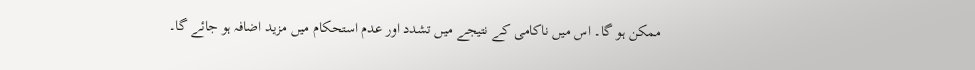ممکن ہو گا۔ اس میں ناکامی کے نتیجے میں تشدد اور عدم استحکام میں مزید اضافہ ہو جائے گا۔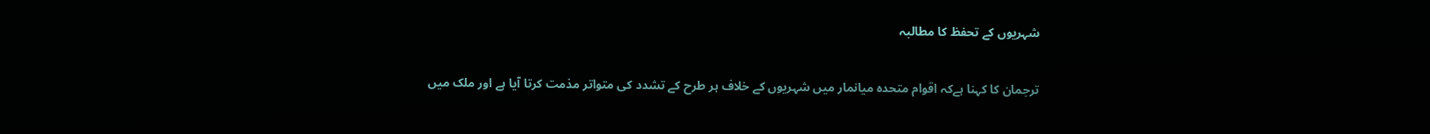شہریوں کے تحفظ کا مطالبہ

ترجمان کا کہنا ہےکہ اقوام متحدہ میانمار میں شہریوں کے خلاف ہر طرح کے تشدد کی متواتر مذمت کرتا آیا ہے اور ملک میں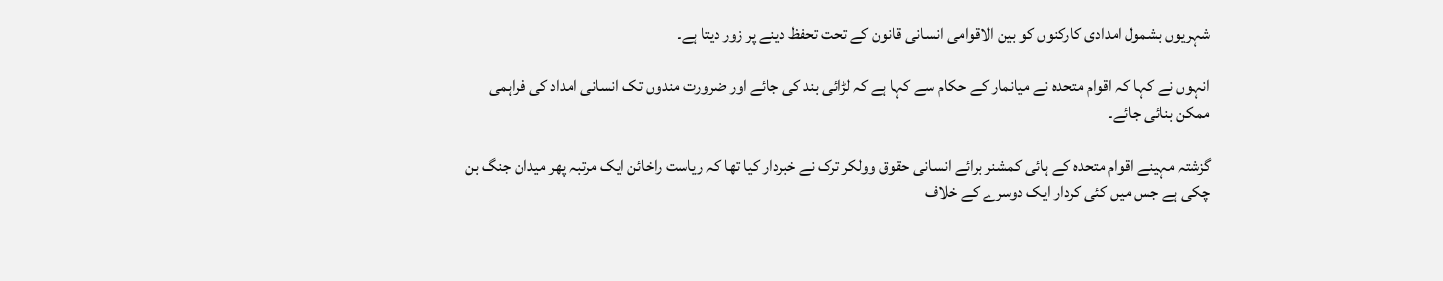شہریوں بشمول امدادی کارکنوں کو بین الاقوامی انسانی قانون کے تحت تحفظ دینے پر زور دیتا ہے۔

انہوں نے کہا کہ اقوام متحدہ نے میانمار کے حکام سے کہا ہے کہ لڑائی بند کی جائے اور ضرورت مندوں تک انسانی امداد کی فراہمی ممکن بنائی جائے۔

گزشتہ مہینے اقوام متحدہ کے ہائی کمشنر برائے انسانی حقوق وولکر ترک نے خبردار کیا تھا کہ ریاست راخائن ایک مرتبہ پھر میدان جنگ بن چکی ہے جس میں کئی کردار ایک دوسرے کے خلاف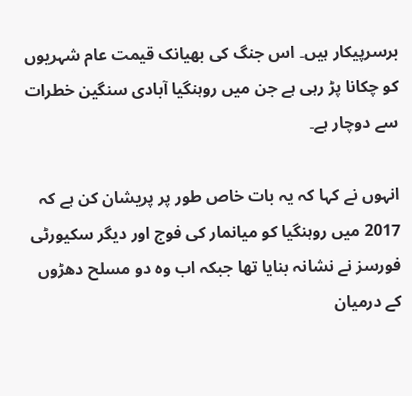برسرپیکار ہیں۔ اس جنگ کی بھیانک قیمت عام شہریوں کو چکانا پڑ رہی ہے جن میں روہنگیا آبادی سنگین خطرات سے دوچار ہے۔

انہوں نے کہا کہ یہ بات خاص طور پر پریشان کن ہے کہ 2017 میں روہنگیا کو میانمار کی فوج اور دیگر سکیورٹی فورسز نے نشانہ بنایا تھا جبکہ اب وہ دو مسلح دھڑوں کے درمیان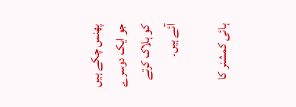پھنس چکے ہیں جو ایک دوسرے کو ہلاک کرتے آئے ہیں۔

ہائی کمشنر کا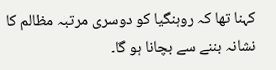کہنا تھا کہ روہنگیا کو دوسری مرتبہ مظالم کا نشانہ بننے سے بچانا ہو گا۔